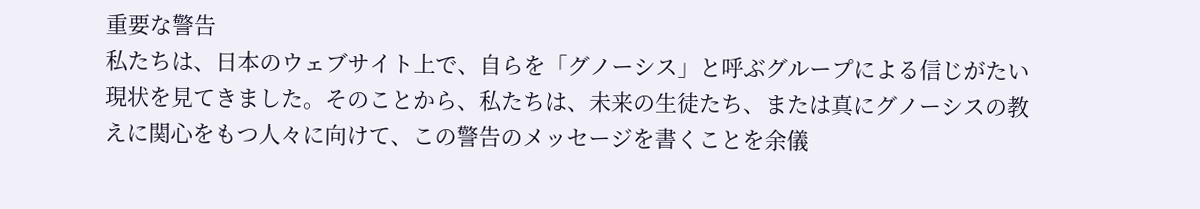重要な警告
私たちは、日本のウェブサイト上で、自らを「グノーシス」と呼ぶグループによる信じがたい現状を見てきました。そのことから、私たちは、未来の生徒たち、または真にグノーシスの教えに関心をもつ人々に向けて、この警告のメッセージを書くことを余儀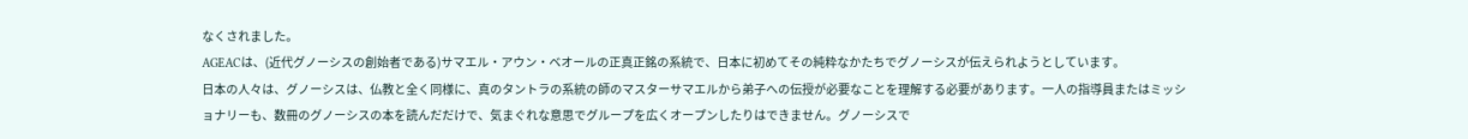なくされました。
AGEACは、(近代グノーシスの創始者である)サマエル・アウン・ベオールの正真正銘の系統で、日本に初めてその純粋なかたちでグノーシスが伝えられようとしています。
日本の人々は、グノーシスは、仏教と全く同様に、真のタントラの系統の師のマスターサマエルから弟子への伝授が必要なことを理解する必要があります。一人の指導員またはミッショナリーも、数冊のグノーシスの本を読んだだけで、気まぐれな意思でグループを広くオープンしたりはできません。グノーシスで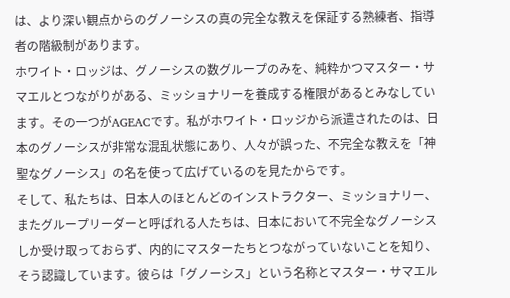は、より深い観点からのグノーシスの真の完全な教えを保証する熟練者、指導者の階級制があります。
ホワイト・ロッジは、グノーシスの数グループのみを、純粋かつマスター・サマエルとつながりがある、ミッショナリーを養成する権限があるとみなしています。その一つがAGEACです。私がホワイト・ロッジから派遣されたのは、日本のグノーシスが非常な混乱状態にあり、人々が誤った、不完全な教えを「神聖なグノーシス」の名を使って広げているのを見たからです。
そして、私たちは、日本人のほとんどのインストラクター、ミッショナリー、またグループリーダーと呼ばれる人たちは、日本において不完全なグノーシスしか受け取っておらず、内的にマスターたちとつながっていないことを知り、そう認識しています。彼らは「グノーシス」という名称とマスター・サマエル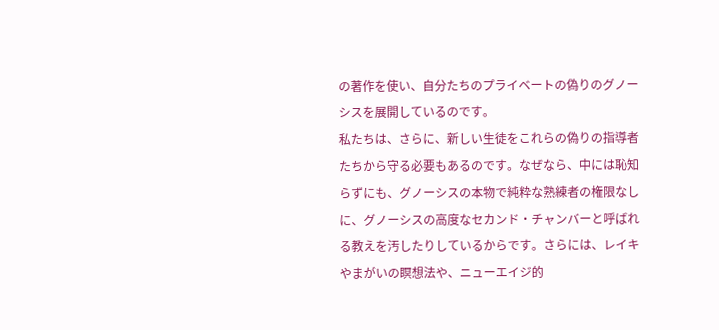の著作を使い、自分たちのプライベートの偽りのグノーシスを展開しているのです。
私たちは、さらに、新しい生徒をこれらの偽りの指導者たちから守る必要もあるのです。なぜなら、中には恥知らずにも、グノーシスの本物で純粋な熟練者の権限なしに、グノーシスの高度なセカンド・チャンバーと呼ばれる教えを汚したりしているからです。さらには、レイキやまがいの瞑想法や、ニューエイジ的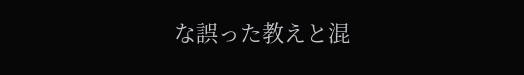な誤った教えと混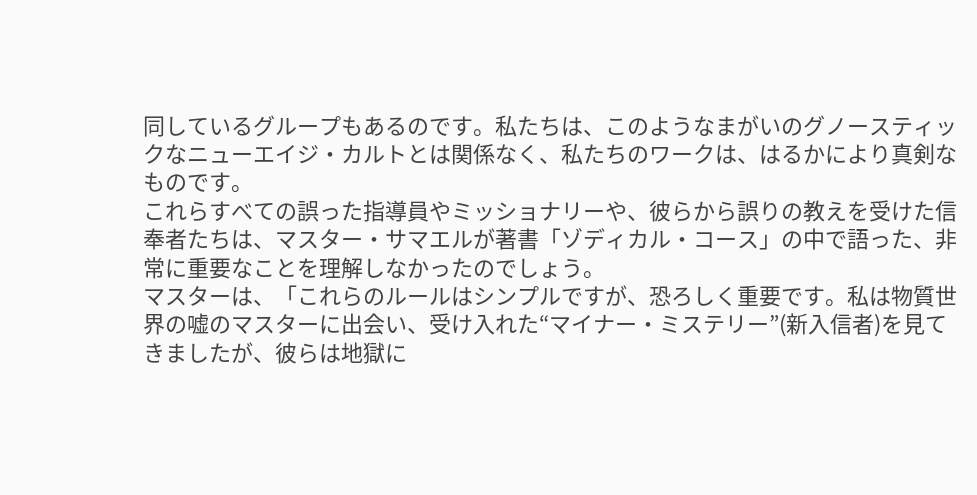同しているグループもあるのです。私たちは、このようなまがいのグノースティックなニューエイジ・カルトとは関係なく、私たちのワークは、はるかにより真剣なものです。
これらすべての誤った指導員やミッショナリーや、彼らから誤りの教えを受けた信奉者たちは、マスター・サマエルが著書「ゾディカル・コース」の中で語った、非常に重要なことを理解しなかったのでしょう。
マスターは、「これらのルールはシンプルですが、恐ろしく重要です。私は物質世界の嘘のマスターに出会い、受け入れた“マイナー・ミステリー”(新入信者)を見てきましたが、彼らは地獄に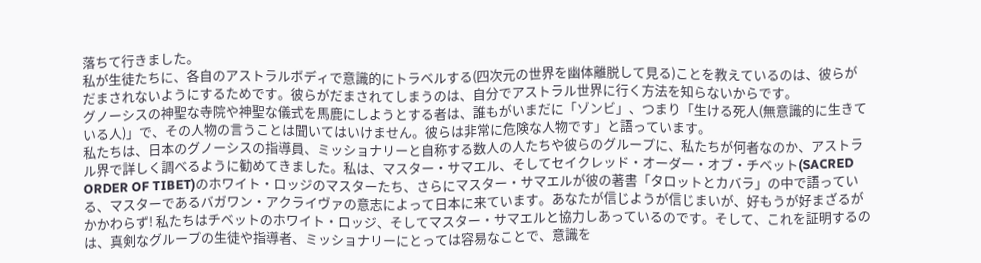落ちて行きました。
私が生徒たちに、各自のアストラルボディで意識的にトラベルする(四次元の世界を幽体離脱して見る)ことを教えているのは、彼らがだまされないようにするためです。彼らがだまされてしまうのは、自分でアストラル世界に行く方法を知らないからです。
グノーシスの神聖な寺院や神聖な儀式を馬鹿にしようとする者は、誰もがいまだに「ゾンビ」、つまり「生ける死人(無意識的に生きている人)」で、その人物の言うことは聞いてはいけません。彼らは非常に危険な人物です」と語っています。
私たちは、日本のグノーシスの指導員、ミッショナリーと自称する数人の人たちや彼らのグループに、私たちが何者なのか、アストラル界で詳しく調べるように勧めてきました。私は、マスター・サマエル、そしてセイクレッド・オーダー・オブ・チベット(SACRED ORDER OF TIBET)のホワイト・ロッジのマスターたち、さらにマスター・サマエルが彼の著書「タロットとカバラ」の中で語っている、マスターであるバガワン・アクライヴァの意志によって日本に来ています。あなたが信じようが信じまいが、好もうが好まざるがかかわらず! 私たちはチベットのホワイト・ロッジ、そしてマスター・サマエルと協力しあっているのです。そして、これを証明するのは、真剣なグループの生徒や指導者、ミッショナリーにとっては容易なことで、意識を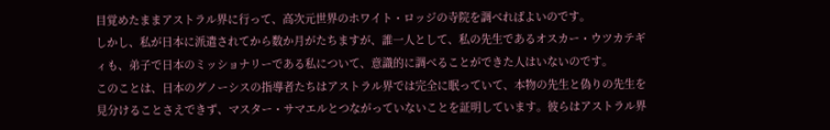目覚めたままアストラル界に行って、高次元世界のホワイト・ロッジの寺院を調べればよいのです。
しかし、私が日本に派遣されてから数か月がたちますが、誰一人として、私の先生であるオスカー・ウツカテギィも、弟子で日本のミッショナリーである私について、意識的に調べることができた人はいないのです。
このことは、日本のグノーシスの指導者たちはアストラル界では完全に眠っていて、本物の先生と偽りの先生を見分けることさえできず、マスター・サマエルとつながっていないことを証明しています。彼らはアストラル界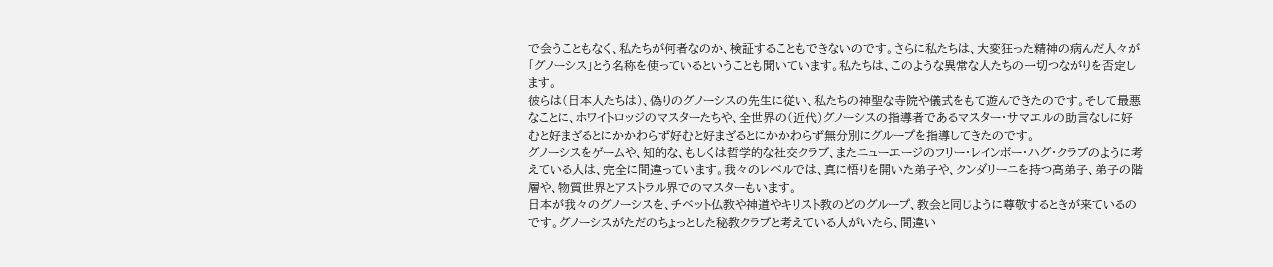で会うこともなく、私たちが何者なのか、検証することもできないのです。さらに私たちは、大変狂った精神の病んだ人々が「グノーシス」とう名称を使っているということも聞いています。私たちは、このような異常な人たちの一切つながりを否定します。
彼らは(日本人たちは)、偽りのグノーシスの先生に従い、私たちの神聖な寺院や儀式をもて遊んできたのです。そして最悪なことに、ホワイトロッジのマスターたちや、全世界の(近代)グノーシスの指導者であるマスター・サマエルの助言なしに好むと好まざるとにかかわらず好むと好まざるとにかかわらず無分別にグループを指導してきたのです。
グノーシスをゲームや、知的な、もしくは哲学的な社交クラブ、またニューエージのフリー・レインボー・ハグ・クラブのように考えている人は、完全に間違っています。我々のレベルでは、真に悟りを開いた弟子や、クンダリーニを持つ高弟子、弟子の階層や、物質世界とアストラル界でのマスターもいます。
日本が我々のグノーシスを、チベット仏教や神道やキリスト教のどのグループ、教会と同じように尊敬するときが来ているのです。グノーシスがただのちょっとした秘教クラブと考えている人がいたら、間違い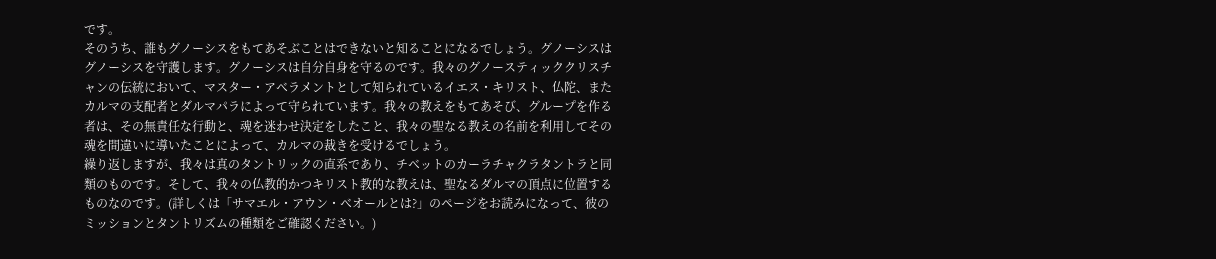です。
そのうち、誰もグノーシスをもてあそぶことはできないと知ることになるでしょう。グノーシスはグノーシスを守護します。グノーシスは自分自身を守るのです。我々のグノースティッククリスチャンの伝統において、マスター・アベラメントとして知られているイエス・キリスト、仏陀、またカルマの支配者とダルマパラによって守られています。我々の教えをもてあそび、グループを作る者は、その無責任な行動と、魂を迷わせ決定をしたこと、我々の聖なる教えの名前を利用してその魂を間違いに導いたことによって、カルマの裁きを受けるでしょう。
繰り返しますが、我々は真のタントリックの直系であり、チベットのカーラチャクラタントラと同類のものです。そして、我々の仏教的かつキリスト教的な教えは、聖なるダルマの頂点に位置するものなのです。(詳しくは「サマエル・アウン・ベオールとは?」のページをお読みになって、彼のミッションとタントリズムの種類をご確認ください。)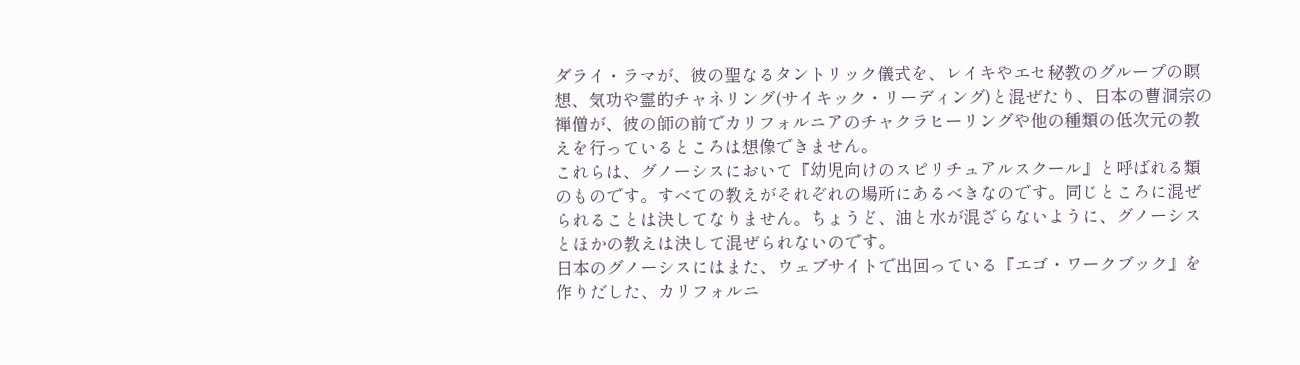ダライ・ラマが、彼の聖なるタントリック儀式を、レイキやエセ秘教のグループの瞑想、気功や霊的チャネリング(サイキック・リーディング)と混ぜたり、日本の曹洞宗の禅僧が、彼の師の前でカリフォルニアのチャクラヒーリングや他の種類の低次元の教えを行っているところは想像できません。
これらは、グノーシスにおいて『幼児向けのスピリチュアルスクール』と呼ばれる類のものです。すべての教えがそれぞれの場所にあるべきなのです。同じところに混ぜられることは決してなりません。ちょうど、油と水が混ざらないように、グノーシスとほかの教えは決して混ぜられないのです。
日本のグノーシスにはまた、ウェブサイトで出回っている『エゴ・ワークブック』を作りだした、カリフォルニ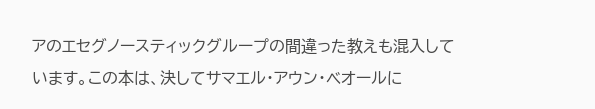アのエセグノースティックグループの間違った教えも混入しています。この本は、決してサマエル・アウン・ベオールに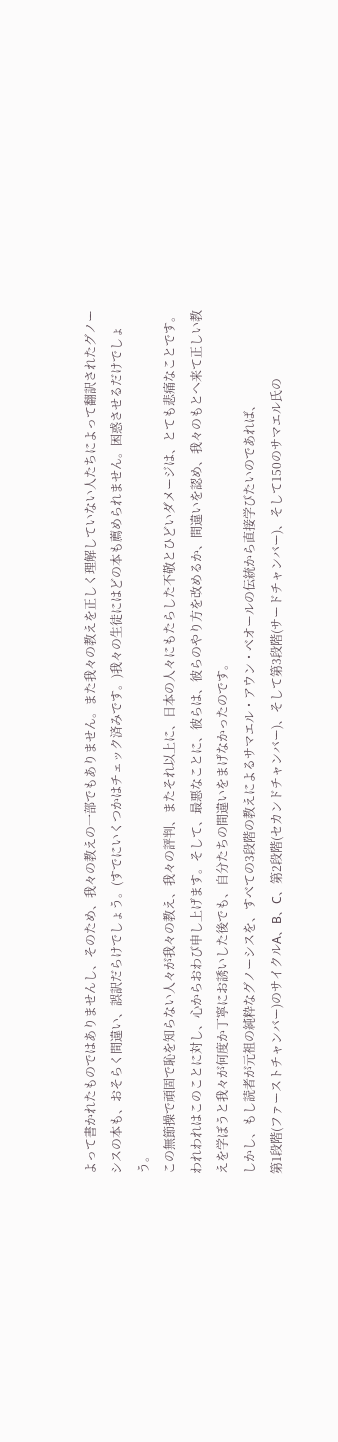よって書かれたものではありませんし、そのため、我々の教えの一部でもありません。また我々の教えを正しく理解していない人たちによって翻訳されたグノーシスの本も、おそらく間違い、誤訳だらけでしょう。(すでにいくつかはチェック済みです。)我々の生徒にはどの本も薦められません。困惑させるだけでしょう。
この無節操で頑固で恥を知らない人々が我々の教え、我々の評判、またそれ以上に、日本の人々にもたらした不敬とひどいダメージは、とても悲痛なことです。われわれはこのことに対し、心からおわび申し上げます。そして、最悪なことに、彼らは、彼らのやり方を改めるか、間違いを認め、我々のもとへ来て正しい教えを学ぼうと我々が何度か丁寧にお誘いした後でも、自分たちの間違いをまげなかったのです。
しかし、もし読者が元祖の純粋なグノーシスを、すべての3段階の教えによるサマエル・アウン・ベオールの伝統から直接学びたいのであれば、
第1段階(ファーストチャンバー)のサイクルA、B、C、第2段階(セカンドチャンバー)、そして第3段階(サードチャンバー)、そして150のサマエル氏の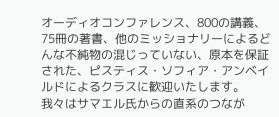オーディオコンファレンス、800の講義、75冊の著書、他のミッショナリーによるどんな不純物の混じっていない、原本を保証された、ピスティス・ソフィア・アンベイルドによるクラスに歓迎いたします。
我々はサマエル氏からの直系のつなが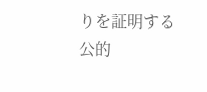りを証明する公的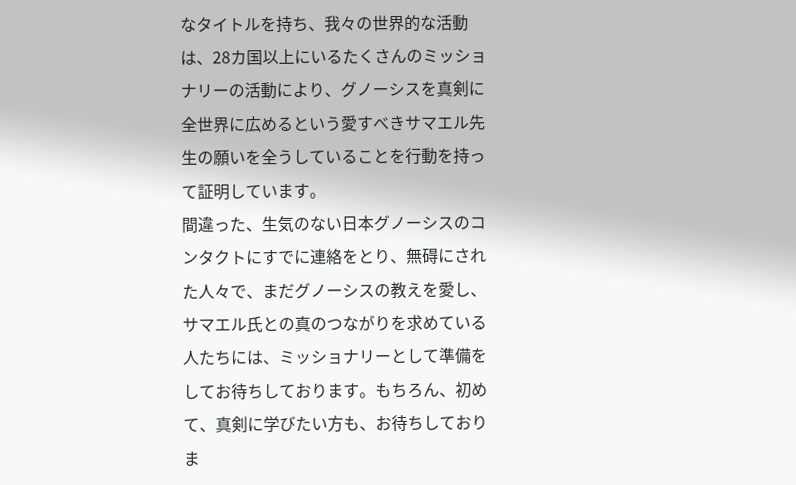なタイトルを持ち、我々の世界的な活動は、28カ国以上にいるたくさんのミッショナリーの活動により、グノーシスを真剣に全世界に広めるという愛すべきサマエル先生の願いを全うしていることを行動を持って証明しています。
間違った、生気のない日本グノーシスのコンタクトにすでに連絡をとり、無碍にされた人々で、まだグノーシスの教えを愛し、サマエル氏との真のつながりを求めている人たちには、ミッショナリーとして準備をしてお待ちしております。もちろん、初めて、真剣に学びたい方も、お待ちしておりま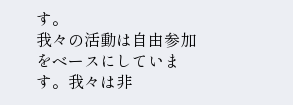す。
我々の活動は自由参加をベースにしています。我々は非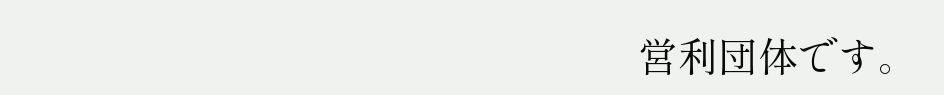営利団体です。